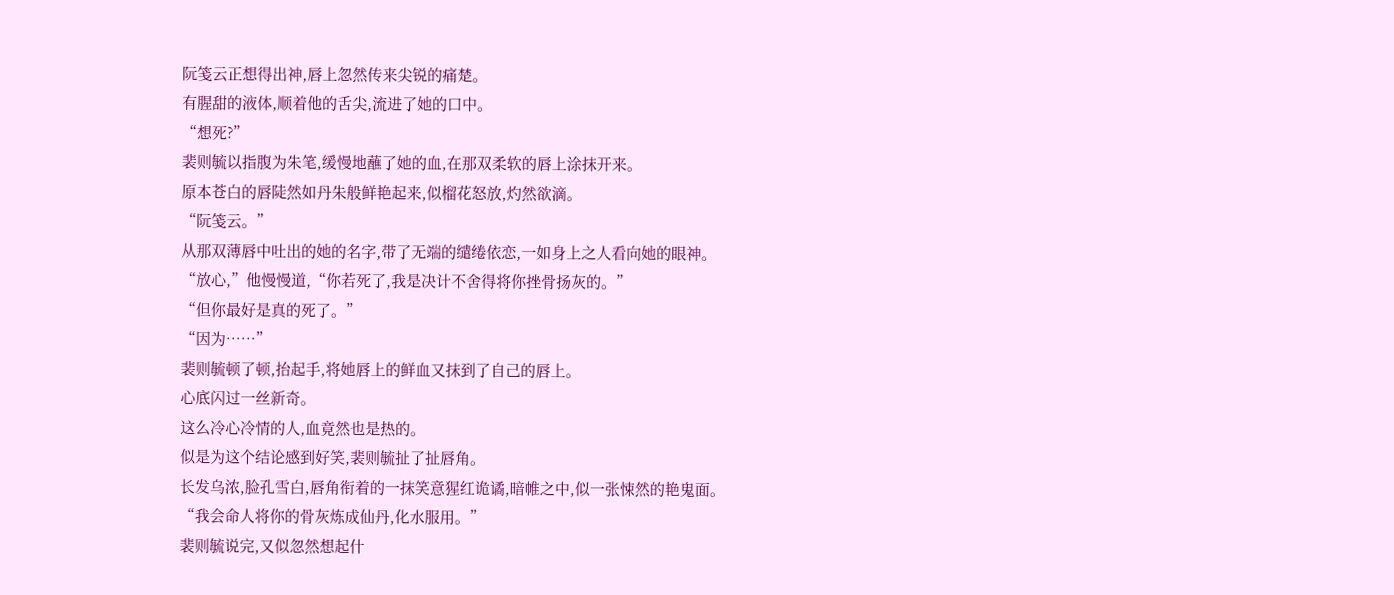阮笺云正想得出神,唇上忽然传来尖锐的痛楚。
有腥甜的液体,顺着他的舌尖,流进了她的口中。
“想死?”
裴则毓以指腹为朱笔,缓慢地蘸了她的血,在那双柔软的唇上涂抹开来。
原本苍白的唇陡然如丹朱般鲜艳起来,似榴花怒放,灼然欲滴。
“阮笺云。”
从那双薄唇中吐出的她的名字,带了无端的缱绻依恋,一如身上之人看向她的眼神。
“放心,”他慢慢道,“你若死了,我是决计不舍得将你挫骨扬灰的。”
“但你最好是真的死了。”
“因为……”
裴则毓顿了顿,抬起手,将她唇上的鲜血又抹到了自己的唇上。
心底闪过一丝新奇。
这么冷心冷情的人,血竟然也是热的。
似是为这个结论感到好笑,裴则毓扯了扯唇角。
长发乌浓,脸孔雪白,唇角衔着的一抹笑意猩红诡谲,暗帷之中,似一张悚然的艳鬼面。
“我会命人将你的骨灰炼成仙丹,化水服用。”
裴则毓说完,又似忽然想起什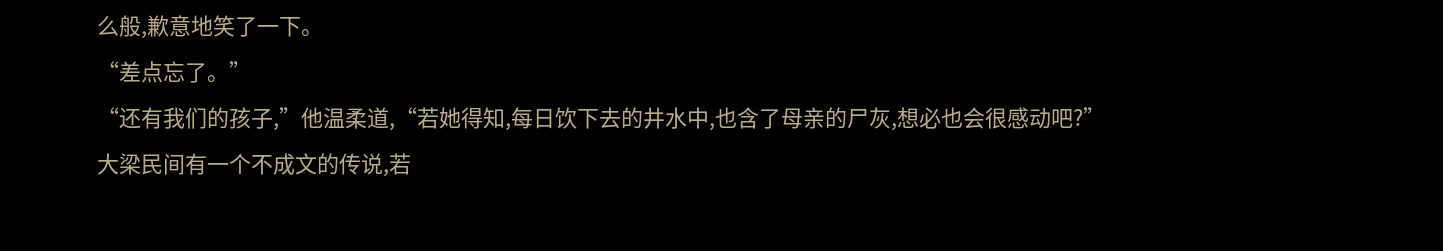么般,歉意地笑了一下。
“差点忘了。”
“还有我们的孩子,”他温柔道,“若她得知,每日饮下去的井水中,也含了母亲的尸灰,想必也会很感动吧?”
大梁民间有一个不成文的传说,若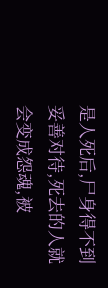是人死后,尸身得不到妥善对待,死去的人就会变成怨魂,被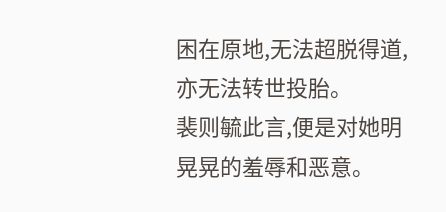困在原地,无法超脱得道,亦无法转世投胎。
裴则毓此言,便是对她明晃晃的羞辱和恶意。